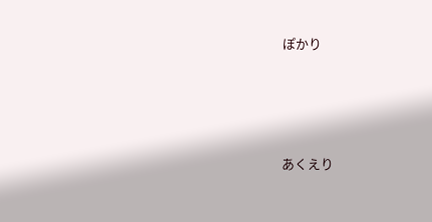ぽかり




あくえり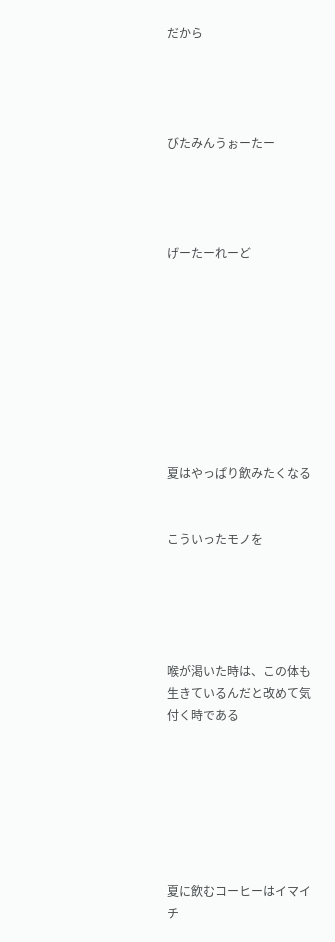だから




びたみんうぉーたー




げーたーれーど









夏はやっぱり飲みたくなる


こういったモノを





喉が渇いた時は、この体も生きているんだと改めて気付く時である







夏に飲むコーヒーはイマイチ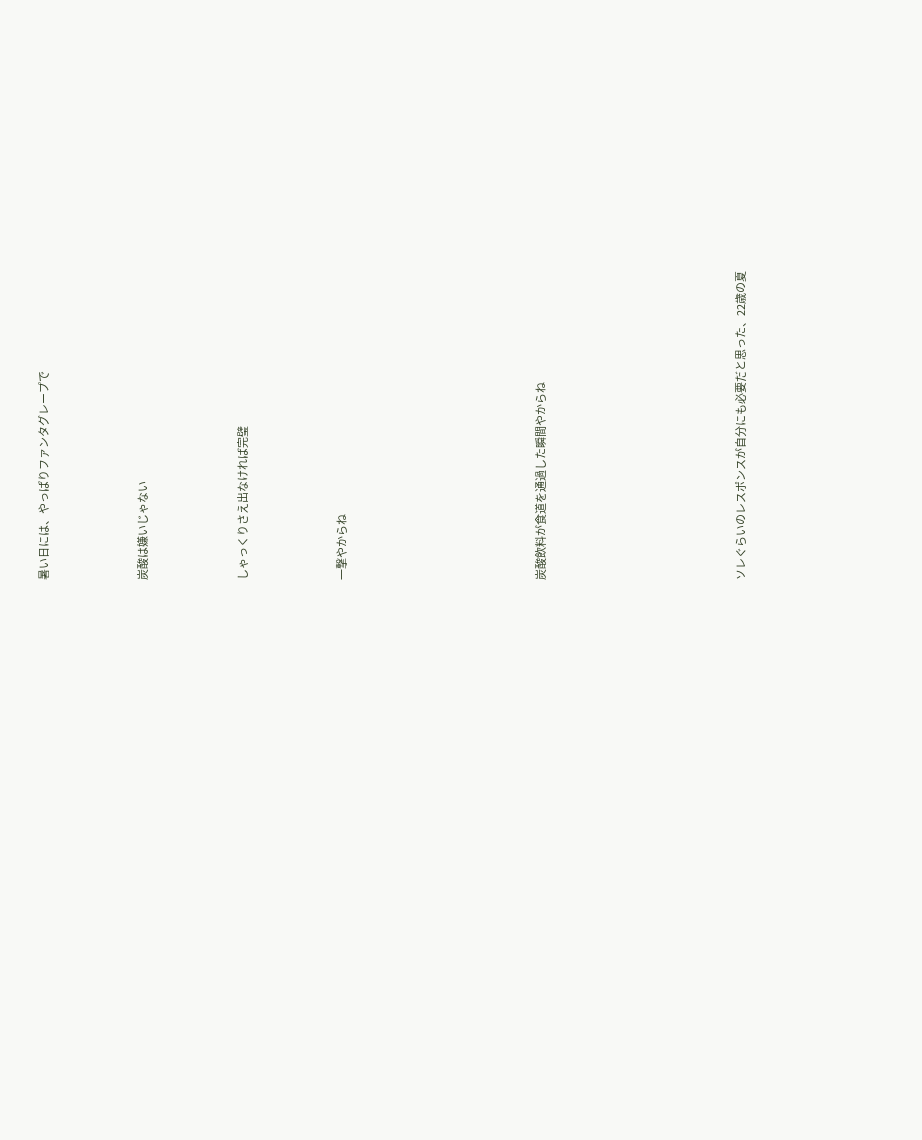暑い日には、やっぱりファンタグレープで



炭酸は嫌いじゃない



しゃっくりさえ出なければ完璧



一撃やからね







炭酸飲料が食道を通過した瞬間やからね







ソレぐらいのレスポンスが自分にも必要だと思った、22歳の夏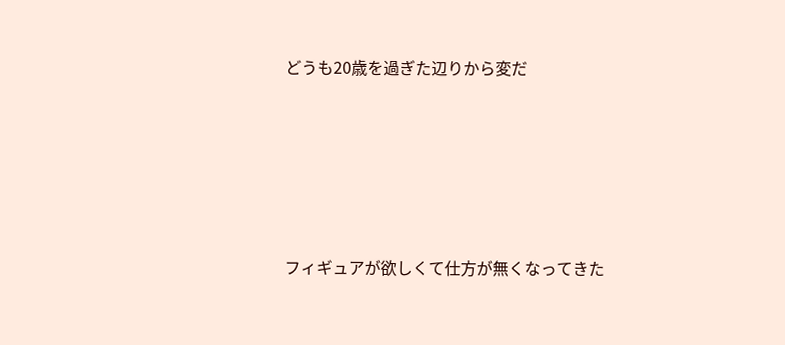どうも20歳を過ぎた辺りから変だ






フィギュアが欲しくて仕方が無くなってきた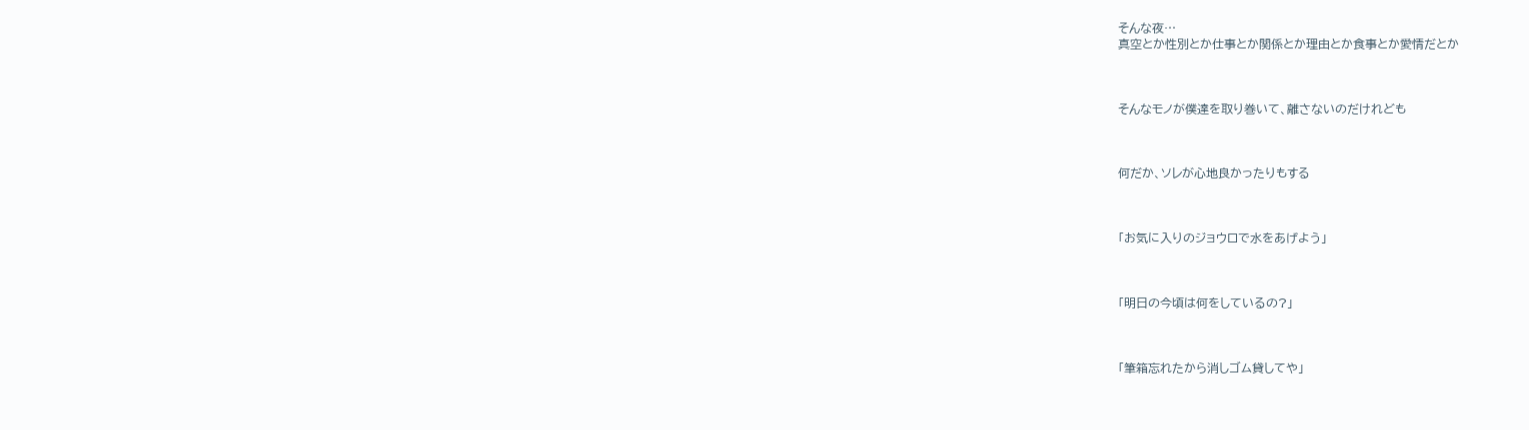そんな夜…
真空とか性別とか仕事とか関係とか理由とか食事とか愛情だとか



そんなモノが僕達を取り巻いて、離さないのだけれども



何だか、ソレが心地良かったりもする



「お気に入りのジョウロで水をあげよう」



「明日の今頃は何をしているの?」



「筆箱忘れたから消しゴム貸してや」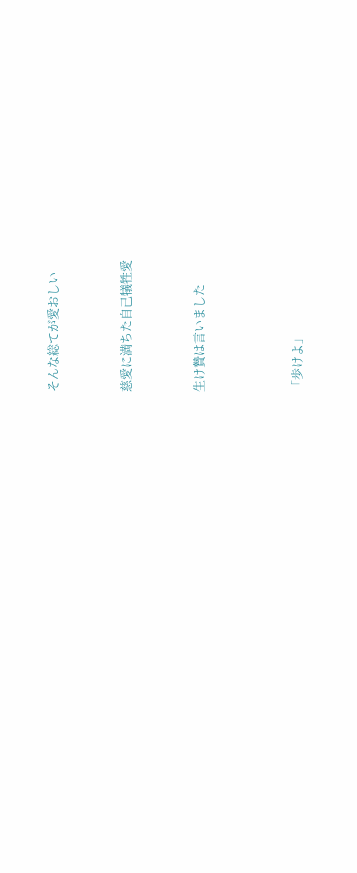そんな総てが愛おしい


慈愛に満ちた自己犠牲愛


生け贄は言いました



「歩けよ」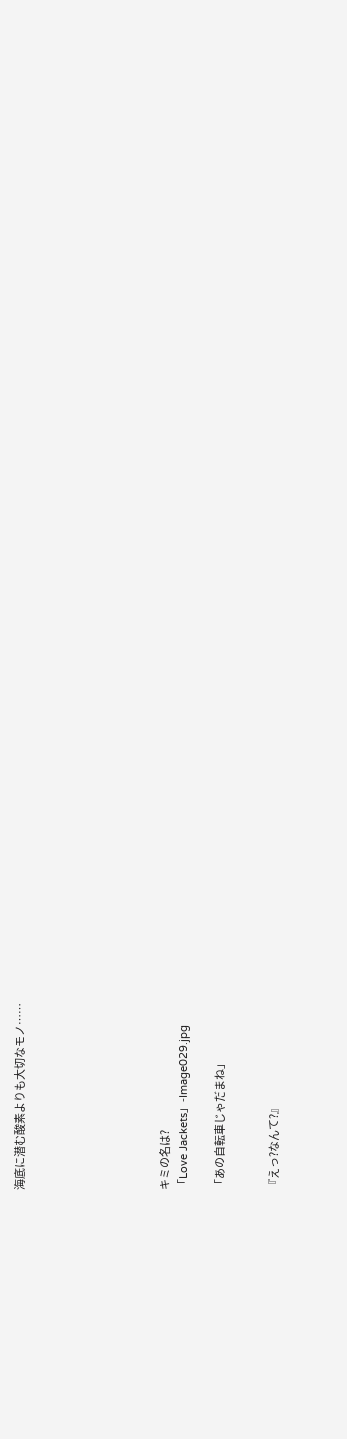海底に潜む酸素よりも大切なモノ……







キミの名は?
「Love Jackets」-Image029.jpg

「あの自転車じゃだまね」


『えっ?なんて?』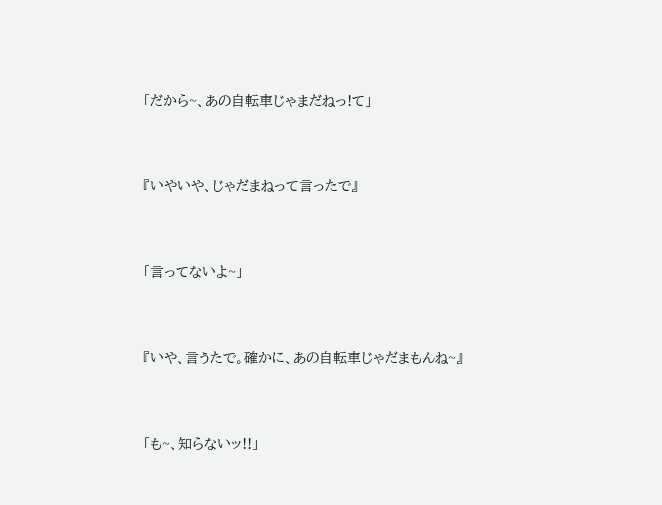「だから~、あの自転車じゃまだねっ!て」


『いやいや、じゃだまねって言ったで』


「言ってないよ~」


『いや、言うたで。確かに、あの自転車じゃだまもんね~』


「も~、知らないッ!!」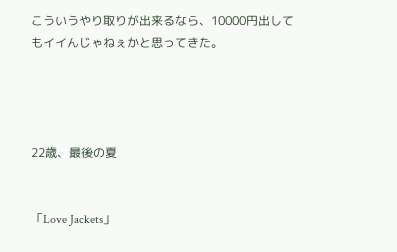こういうやり取りが出来るなら、10000円出してもイイんじゃねぇかと思ってきた。




22歳、最後の夏


「Love Jackets」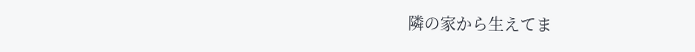隣の家から生えてま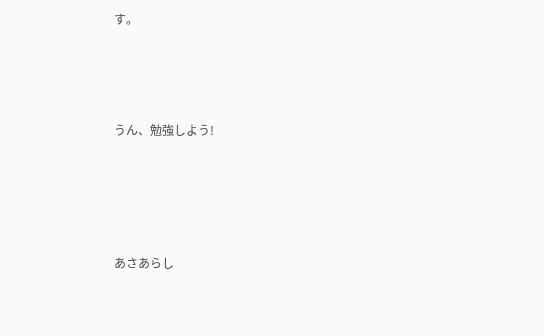す。




うん、勉強しよう!





あさあらし